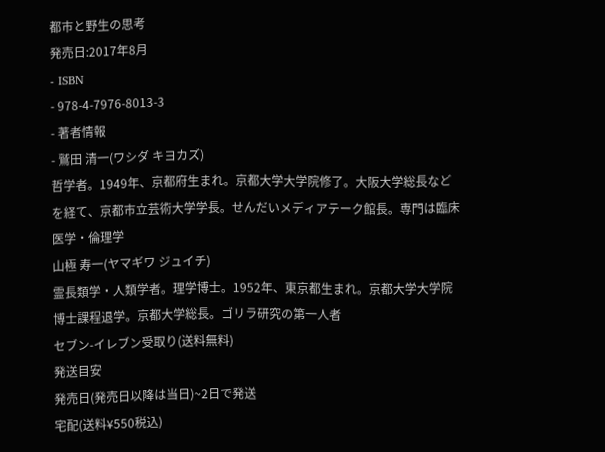都市と野生の思考
発売日:2017年8月
- ISBN
- 978-4-7976-8013-3
- 著者情報
- 鷲田 清一(ワシダ キヨカズ)
哲学者。1949年、京都府生まれ。京都大学大学院修了。大阪大学総長などを経て、京都市立芸術大学学長。せんだいメディアテーク館長。専門は臨床医学・倫理学
山極 寿一(ヤマギワ ジュイチ)
霊長類学・人類学者。理学博士。1952年、東京都生まれ。京都大学大学院博士課程退学。京都大学総長。ゴリラ研究の第一人者
セブン-イレブン受取り(送料無料)
発送目安
発売日(発売日以降は当日)~2日で発送
宅配(送料¥550税込)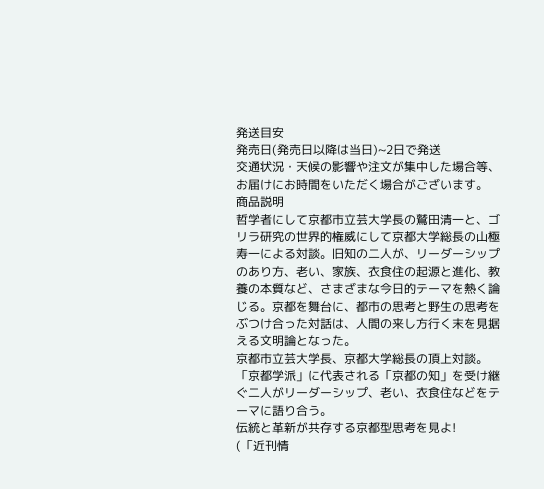発送目安
発売日(発売日以降は当日)~2日で発送
交通状況・天候の影響や注文が集中した場合等、お届けにお時間をいただく場合がございます。
商品説明
哲学者にして京都市立芸大学長の鷲田清一と、ゴリラ研究の世界的権威にして京都大学総長の山極寿一による対談。旧知の二人が、リーダーシップのあり方、老い、家族、衣食住の起源と進化、教養の本質など、さまざまな今日的テーマを熱く論じる。京都を舞台に、都市の思考と野生の思考をぶつけ合った対話は、人間の来し方行く末を見据える文明論となった。
京都市立芸大学長、京都大学総長の頂上対談。
「京都学派」に代表される「京都の知」を受け継ぐ二人がリーダーシップ、老い、衣食住などをテーマに語り合う。
伝統と革新が共存する京都型思考を見よ!
(「近刊情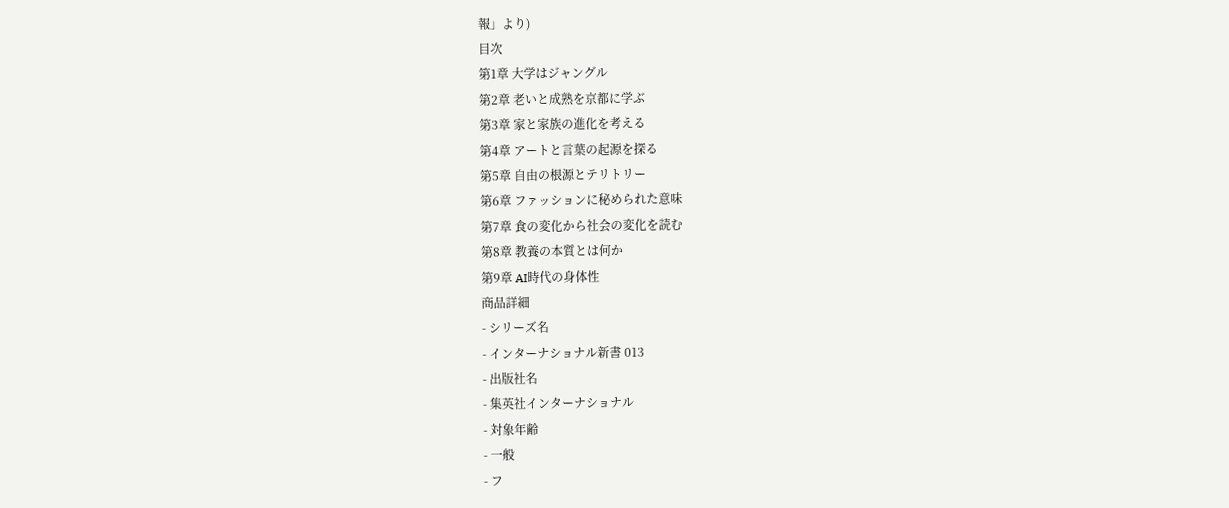報」より)
目次
第1章 大学はジャングル
第2章 老いと成熟を京都に学ぶ
第3章 家と家族の進化を考える
第4章 アートと言葉の起源を探る
第5章 自由の根源とテリトリー
第6章 ファッションに秘められた意味
第7章 食の変化から社会の変化を読む
第8章 教養の本質とは何か
第9章 AI時代の身体性
商品詳細
- シリーズ名
- インターナショナル新書 013
- 出版社名
- 集英社インターナショナル
- 対象年齢
- 一般
- フ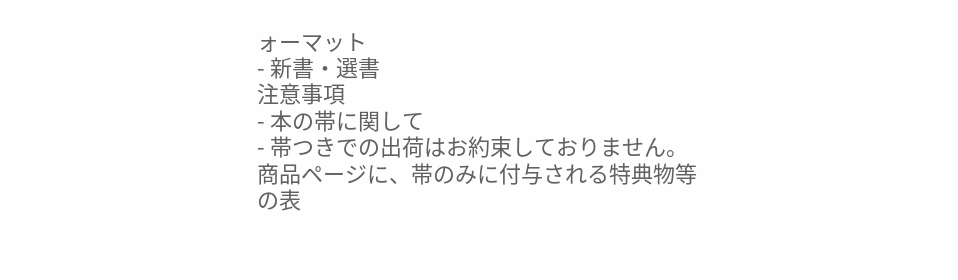ォーマット
- 新書・選書
注意事項
- 本の帯に関して
- 帯つきでの出荷はお約束しておりません。
商品ページに、帯のみに付与される特典物等の表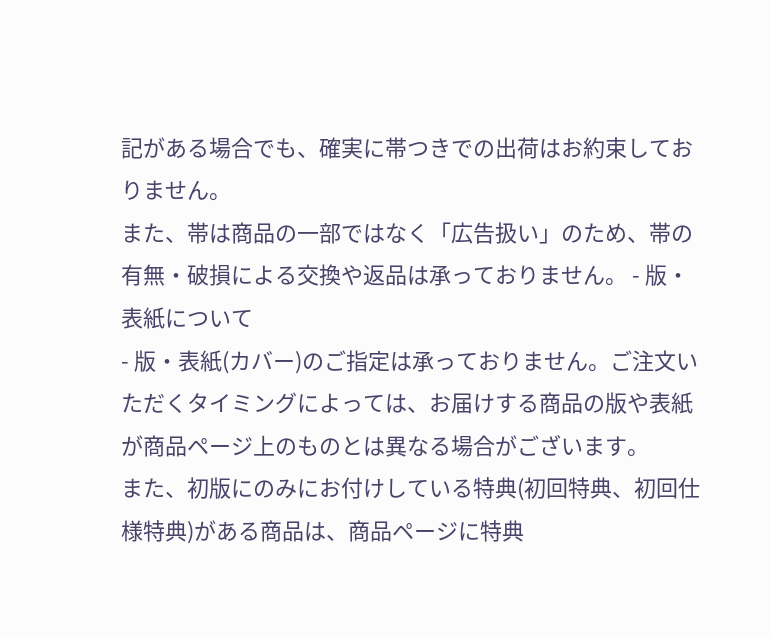記がある場合でも、確実に帯つきでの出荷はお約束しておりません。
また、帯は商品の一部ではなく「広告扱い」のため、帯の有無・破損による交換や返品は承っておりません。 - 版・表紙について
- 版・表紙(カバー)のご指定は承っておりません。ご注文いただくタイミングによっては、お届けする商品の版や表紙が商品ページ上のものとは異なる場合がございます。
また、初版にのみにお付けしている特典(初回特典、初回仕様特典)がある商品は、商品ページに特典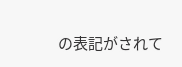の表記がされて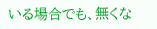いる場合でも、無くな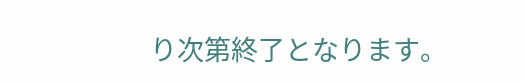り次第終了となります。